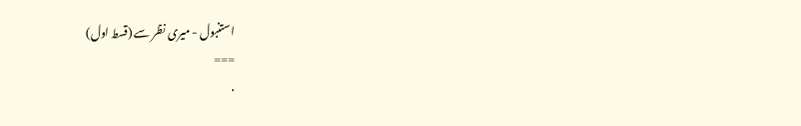استنبول - میری نظر سے (قسط اول)
===
.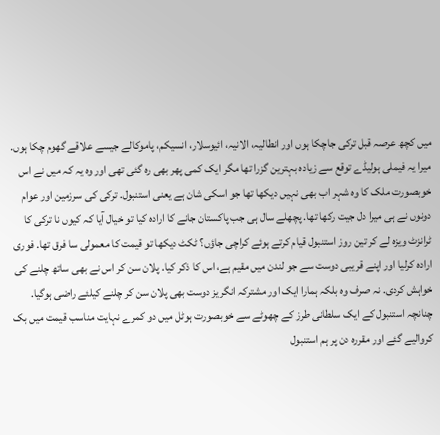میں کچھ عرصہ قبل ترکی جاچکا ہوں اور انطالیہ، الانیہ، ائیوسلار، انسیکم، پاموکالے جیسے علاقے گھوم چکا ہوں. میرا یہ فیملی ہولیڈے توقع سے زیادہ بہترین گزرا تھا مگر ایک کمی پھر بھی رہ گئی تھی اور وہ یہ کہ میں نے اس خوبصورت ملک کا وہ شہر اب بھی نہیں دیکھا تھا جو اسکی شان ہے یعنی استنبول. ترکی کی سرزمین اور عوام دونوں نے ہی میرا دل جیت رکھا تھا. پچھلے سال ہی جب پاکستان جانے کا ارادہ کیا تو خیال آیا کہ کیوں نا ترکی کا ٹرانزٹ ویزہ لے کر تین روز استنبول قیام کرتے ہوئے کراچی جاؤں؟ ٹکٹ دیکھا تو قیمت کا معمولی سا فرق تھا. فوری ارادہ کرلیا اور اپنے قریبی دوست سے جو لندن میں مقیم ہے، اس کا ذکر کیا. پلان سن کر اس نے بھی ساتھ چلنے کی خواہش کردی. نہ صرف وہ بلکہ ہمارا ایک اور مشترکہ انگریز دوست بھی پلان سن کر چلنے کیلئے راضی ہوگیا. چنانچہ استنبول کے ایک سلطانی طرز کے چھوٹے سے خوبصورت ہوٹل میں دو کمرے نہایت مناسب قیمت میں بک کروالیے گئے اور مقررہ دن پر ہم استنبول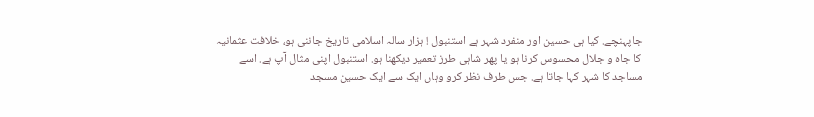جاپہنچے. کیا ہی حسین اور منفرد شہر ہے استنبول ! ہزار سالہ اسلامی تاریخ جاننی ہو، خلافت عثمانیہ کا جاہ و جلال محسوس کرنا ہو یا پھر شاہی طرز تعمیر دیکھنا ہو. استنبول اپنی مثال آپ ہے. اسے مساجد کا شہر کہا جاتا ہے. جس طرف نظر کرو وہاں ایک سے ایک حسین مسجد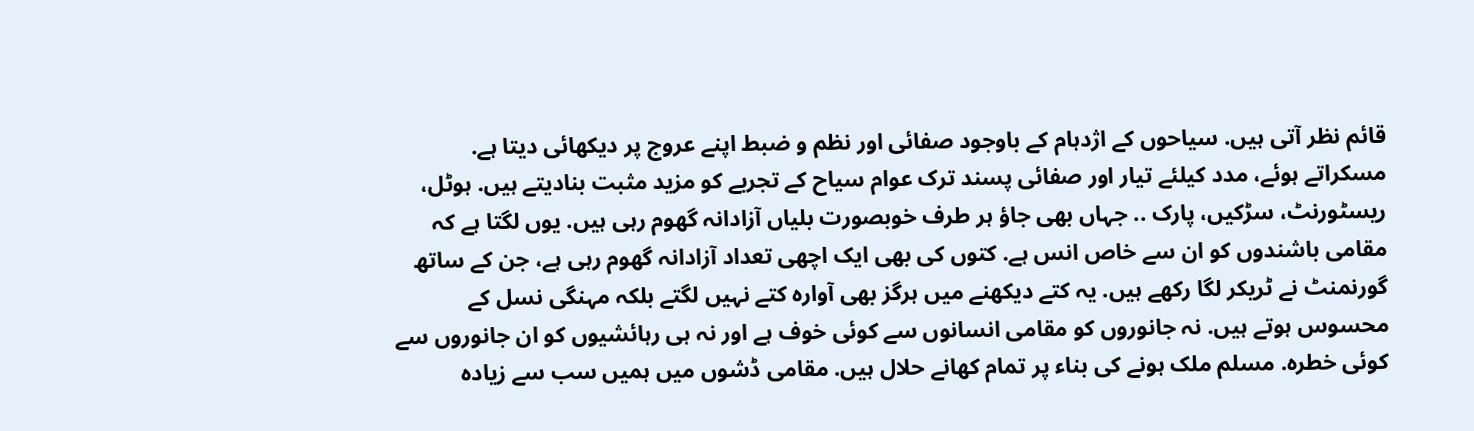قائم نظر آتی ہیں. سیاحوں کے اژدہام کے باوجود صفائی اور نظم و ضبط اپنے عروج پر دیکھائی دیتا ہے. مسکراتے ہوئے، مدد کیلئے تیار اور صفائی پسند ترک عوام سیاح کے تجربے کو مزید مثبت بنادیتے ہیں. ہوٹل، ریسٹورنٹ، سڑکیں، پارک .. جہاں بھی جاؤ ہر طرف خوبصورت بلیاں آزادانہ گھوم رہی ہیں. یوں لگتا ہے کہ مقامی باشندوں کو ان سے خاص انس ہے. کتوں کی بھی ایک اچھی تعداد آزادانہ گھوم رہی ہے، جن کے ساتھ گورنمنٹ نے ٹریکر لگا رکھے ہیں. یہ کتے دیکھنے میں ہرگز بھی آوارہ کتے نہیں لگتے بلکہ مہنگی نسل کے محسوس ہوتے ہیں. نہ جانوروں کو مقامی انسانوں سے کوئی خوف ہے اور نہ ہی رہائشیوں کو ان جانوروں سے کوئی خطرہ. مسلم ملک ہونے کی بناء پر تمام کھانے حلال ہیں. مقامی ڈشوں میں ہمیں سب سے زیادہ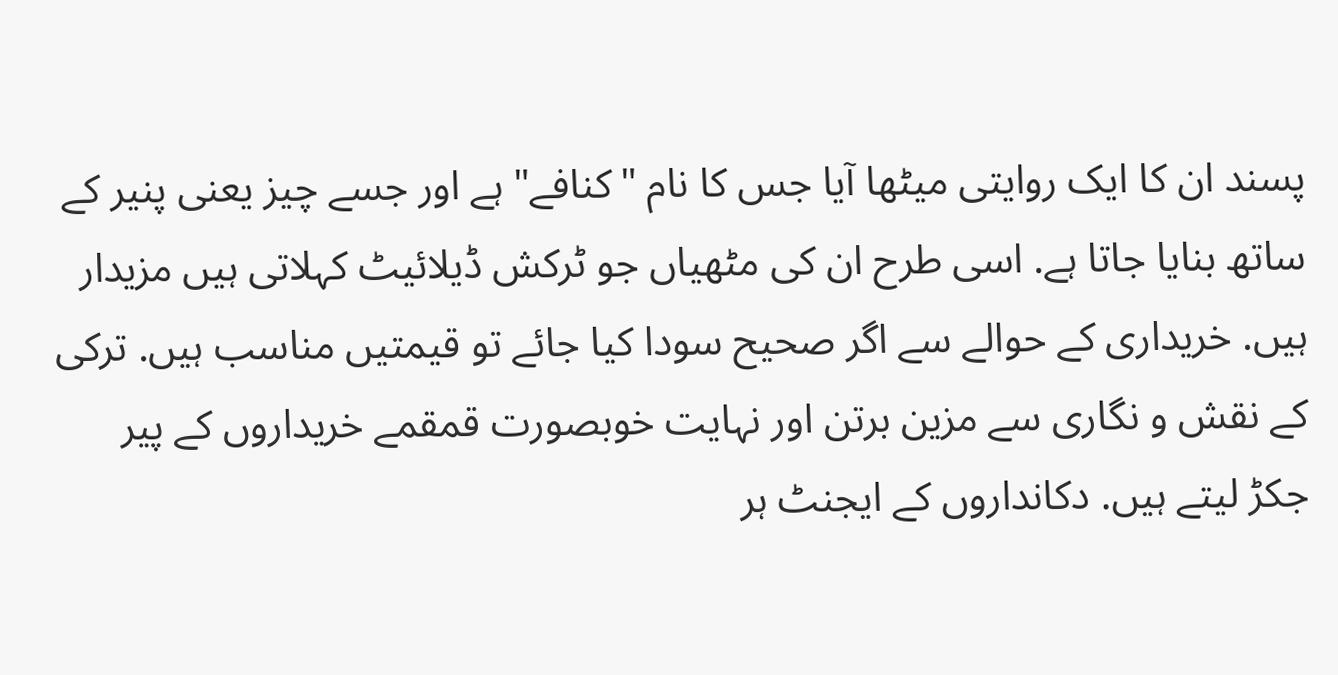پسند ان کا ایک روایتی میٹھا آیا جس کا نام "کنافے" ہے اور جسے چیز یعنی پنیر کے ساتھ بنایا جاتا ہے. اسی طرح ان کی مٹھیاں جو ٹرکش ڈیلائیٹ کہلاتی ہیں مزیدار ہیں. خریداری کے حوالے سے اگر صحیح سودا کیا جائے تو قیمتیں مناسب ہیں. ترکی کے نقش و نگاری سے مزین برتن اور نہایت خوبصورت قمقمے خریداروں کے پیر جکڑ لیتے ہیں. دکانداروں کے ایجنٹ ہر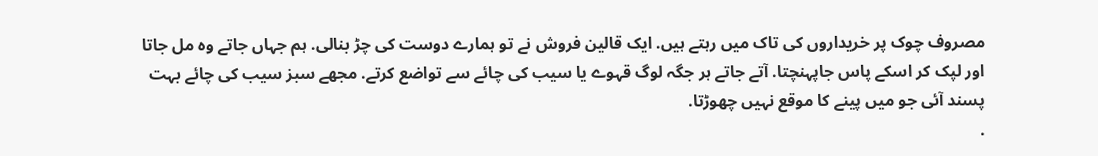مصروف چوک پر خریداروں کی تاک میں رہتے ہیں. ایک قالین فروش نے تو ہمارے دوست کی چڑ بنالی. ہم جہاں جاتے وہ مل جاتا اور لپک کر اسکے پاس جاپہنچتا. آتے جاتے ہر جگہ لوگ قہوے یا سیب کی چائے سے تواضع کرتے. مجھے سبز سیب کی چائے بہت پسند آئی جو میں پینے کا موقع نہیں چھوڑتا.
.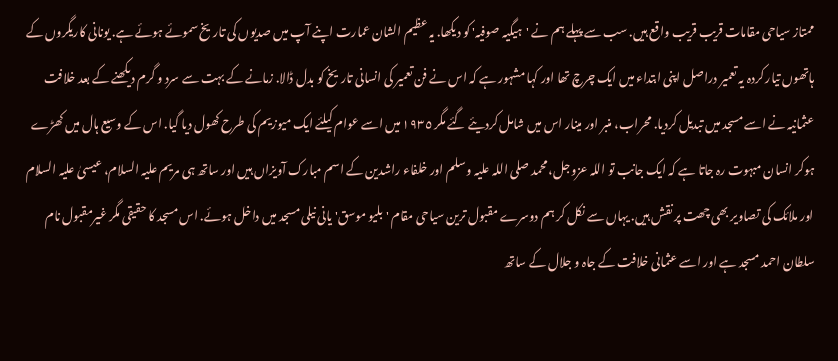ممتاز سیاحی مقامات قریب قریب واقع ہیں. سب سے پہلے ہم نے 'ہیگیہ صوفیہ' کو دیکھا. یہ عظیم الشان عمارت اپنے آپ میں صدیوں کی تاریخ سموئے ہوئے ہے. یونانی کاریگروں کے ہاتھوں تیار کردہ یہ تعمیر دراصل اپنی ابتداء میں ایک چرچ تھا اور کہا مشہور ہے کہ اس نے فن تعمیر کی انسانی تاریخ کو بدل ڈالا. زمانے کے بہت سے سرد و گرم دیکھنے کے بعد خلافت عثمانیہ نے اسے مسجد میں تبدیل کردیا. محراب، منبر اور مینار اس میں شامل کردیئے گئے مگر ١٩٣٥ میں اسے عوام کیلئے ایک میوزیم کی طرح کھول دیا گیا. اس کے وسیع ہال میں کھڑے ہوکر انسان مبہوت رہ جاتا ہے کہ ایک جانب تو اللہ عزوجل، محمد صلی اللہ علیہ وسلم اور خلفاء راشدین کے اسم مبارک آویزاں ہیں اور ساتھ ہی مریم علیہ السلام، عیسیٰ علیہ السلام اور ملائک کی تصاویر بھی چھت پر نقش ہیں. یہاں سے نکل کر ہم دوسرے مقبول ترین سیاحی مقام 'بلیو موسق' یانی نیلی مسجد میں داخل ہوئے. اس مسجد کا حقیقی مگر غیرمقبول نام سلطان احمد مسجد ہے اور اسے عثمانی خلافت کے جاہ و جلال کے ساتھ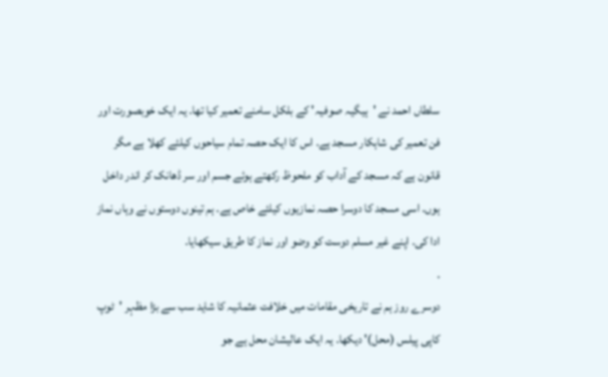سلطاں احمد نے 'ہیگیہ صوفیہ' کے بلکل سامنے تعمیر کیا تھا. یہ ایک خوبصورت اور فن تعمیر کی شاہکار مسجد ہے. اس کا ایک حصہ تمام سیاحوں کیلئے کھلا ہے مگر قانون ہے کہ مسجد کے آداب کو ملحوظ رکھتے ہوئے جسم اور سر ڈھانک کر اندر داخل ہوں. اسی مسجد کا دوسرا حصہ نمازیوں کیلئے خاص ہے. ہم تینوں دوستوں نے وہاں نماز ادا کی. اپنے غیر مسلم دوست کو وضو اور نماز کا طریق سیکھایا.
.
دوسرے روز ہم نے تاریخی مقامات میں خلافت عثمانیہ کا شاید سب سے بڑا مظہر 'ٹوپ کاپی پیلس (محل)' دیکھا. یہ ایک عالیشان محل ہے جو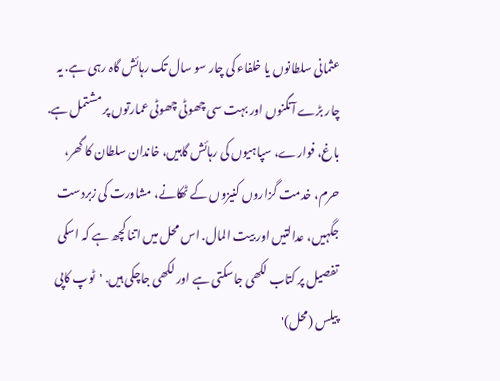عثمانی سلطانوں یا خلفاء کی چار سو سال تک رہائش گاہ رہی ہے. یہ چار بڑے آنگنوں اور بہت سی چھوٹی چھوٹی عمارتوں پر مشتمل ہے. باغ، فوارے، سپاہیوں کی رہائش گاہیں، خاندان سلطان کا گھر، حرم، خدمت گزاروں کنیزوں کے ٹھکانے، مشاورت کی زبردست جگہیں، عدالتیں اور بیت المال. اس محل میں اتنا کچھ ہے کہ اسکی تفصیل پر کتاب لکھی جاسکتی ہے اور لکھی جاچکی ہیں. 'ٹوپ کاپی پیلس (محل)'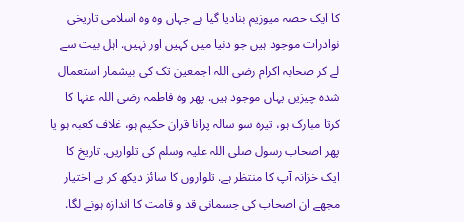کا ایک حصہ میوزیم بنادیا گیا ہے جہاں وہ وہ اسلامی تاریخی نوادرات موجود ہیں جو دنیا میں کہیں اور نہیں. اہل بیت سے لے کر صحابہ اکرام رضی اللہ اجمعین تک کی بیشمار استعمال شدہ چیزیں یہاں موجود ہیں. پھر وہ فاطمہ رضی اللہ عنہا کا کرتا مبارک ہو، تیرہ سو سالہ پرانا قران حکیم ہو، غلاف کعبہ ہو یا پھر اصحاب رسول صلی اللہ علیہ وسلم کی تلواریں. تاریخ کا ایک خزانہ آپ کا منتظر ہے. تلواروں کا سائز دیکھ کر بے اختیار مجھے ان اصحاب کی جسمانی قد و قامت کا اندازہ ہونے لگا.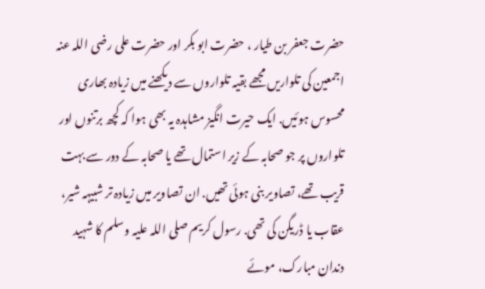حضرت جعفر بن طیار ، حضرت ابو بکر اور حضرت علی رضی اللہ عنہ اجمعین کی تلواریں مجھے بقیہ تلواروں سے دیکھنے میں زیادہ بھاری محسوس ہوئیں. ایک حیرت انگیز مشاہدہ یہ بھی ہوا کہ کچھ برتنوں اور تلواروں پر جو صحابہ کے زیر استمال تھے یا صحابہ کے دور سے بہت قریب تھے، تصاویر بنی ہوئی تھیں. ان تصاویر میں زیادہ تر شبیہہ شیر، عقاب یا ڈریگن کی تھی. رسول کریم صلی اللہ علیہ وسلم کا شہید دندان مبارک، موئے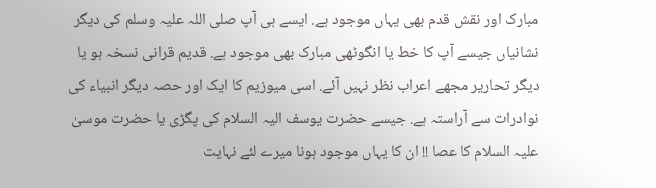مبارک اور نقش قدم بھی یہاں موجود ہے. ایسے ہی آپ صلی اللہ علیہ وسلم کی دیگر نشانیاں جیسے آپ کا خط یا انگوٹھی مبارک بھی موجود ہے. قدیم قرانی نسخہ ہو یا دیگر تحاریر مجھے اعراب نظر نہیں آئے. اسی میوزیم کا ایک اور حصہ دیگر انبیاء کی نوادرات سے آراستہ ہے. جیسے حضرت یوسف الیہ السلام کی پگڑی یا حضرت موسیٰ علیہ السلام کا عصا !! ان کا یہاں موجود ہونا میرے لئے نہایت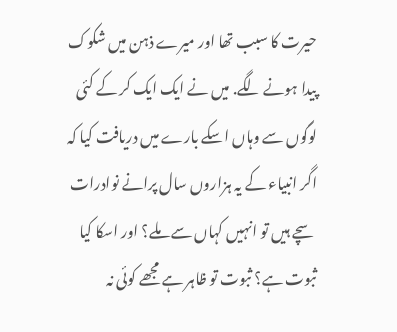حیرت کا سبب تھا اور میرے ذہن میں شکوک پیدا ہونے لگے. میں نے ایک ایک کر کے کئی لوگوں سے وہاں اسکے بارے میں دریافت کیا کہ اگر انبیاء کے یہ ہزاروں سال پرانے نوادرات سچے ہیں تو انہیں کہاں سے ملے؟ اور اسکا کیا ثبوت ہے؟ ثبوت تو ظاہر ہے مجھے کوئی نہ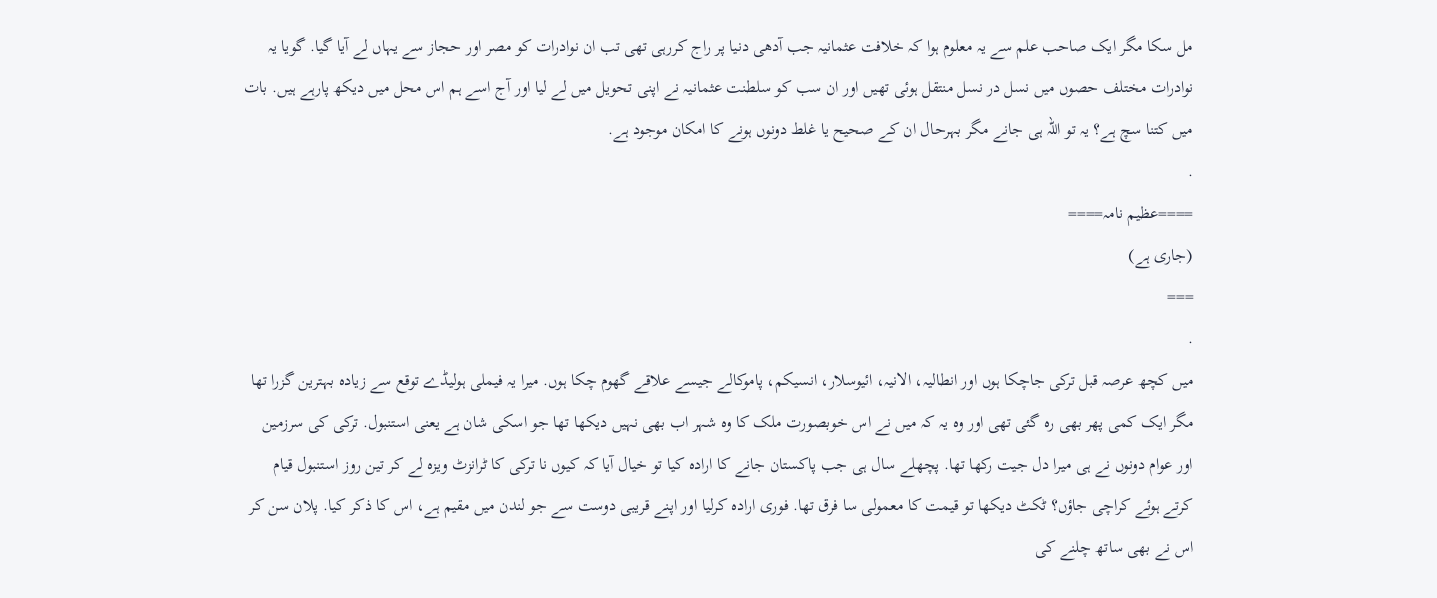مل سکا مگر ایک صاحب علم سے یہ معلوم ہوا کہ خلافت عثمانیہ جب آدھی دنیا پر راج کررہی تھی تب ان نوادرات کو مصر اور حجاز سے یہاں لے آیا گیا. گویا یہ نوادرات مختلف حصوں میں نسل در نسل منتقل ہوئی تھیں اور ان سب کو سلطنت عثمانیہ نے اپنی تحویل میں لے لیا اور آج اسے ہم اس محل میں دیکھ پارہے ہیں. بات میں کتنا سچ ہے؟ یہ تو اللہ ہی جانے مگر بہرحال ان کے صحیح یا غلط دونوں ہونے کا امکان موجود ہے.
.
====عظیم نامہ====
(جاری ہے)
===
.
میں کچھ عرصہ قبل ترکی جاچکا ہوں اور انطالیہ، الانیہ، ائیوسلار، انسیکم، پاموکالے جیسے علاقے گھوم چکا ہوں. میرا یہ فیملی ہولیڈے توقع سے زیادہ بہترین گزرا تھا مگر ایک کمی پھر بھی رہ گئی تھی اور وہ یہ کہ میں نے اس خوبصورت ملک کا وہ شہر اب بھی نہیں دیکھا تھا جو اسکی شان ہے یعنی استنبول. ترکی کی سرزمین اور عوام دونوں نے ہی میرا دل جیت رکھا تھا. پچھلے سال ہی جب پاکستان جانے کا ارادہ کیا تو خیال آیا کہ کیوں نا ترکی کا ٹرانزٹ ویزہ لے کر تین روز استنبول قیام کرتے ہوئے کراچی جاؤں؟ ٹکٹ دیکھا تو قیمت کا معمولی سا فرق تھا. فوری ارادہ کرلیا اور اپنے قریبی دوست سے جو لندن میں مقیم ہے، اس کا ذکر کیا. پلان سن کر اس نے بھی ساتھ چلنے کی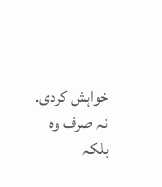خواہش کردی. نہ صرف وہ بلکہ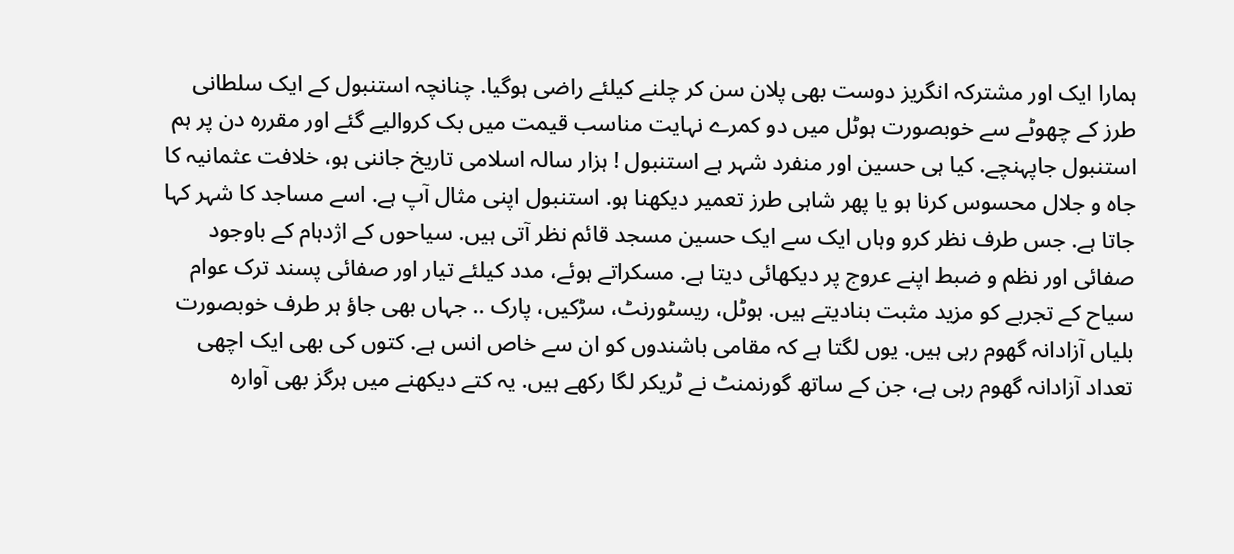ہمارا ایک اور مشترکہ انگریز دوست بھی پلان سن کر چلنے کیلئے راضی ہوگیا. چنانچہ استنبول کے ایک سلطانی طرز کے چھوٹے سے خوبصورت ہوٹل میں دو کمرے نہایت مناسب قیمت میں بک کروالیے گئے اور مقررہ دن پر ہم استنبول جاپہنچے. کیا ہی حسین اور منفرد شہر ہے استنبول ! ہزار سالہ اسلامی تاریخ جاننی ہو، خلافت عثمانیہ کا جاہ و جلال محسوس کرنا ہو یا پھر شاہی طرز تعمیر دیکھنا ہو. استنبول اپنی مثال آپ ہے. اسے مساجد کا شہر کہا جاتا ہے. جس طرف نظر کرو وہاں ایک سے ایک حسین مسجد قائم نظر آتی ہیں. سیاحوں کے اژدہام کے باوجود صفائی اور نظم و ضبط اپنے عروج پر دیکھائی دیتا ہے. مسکراتے ہوئے، مدد کیلئے تیار اور صفائی پسند ترک عوام سیاح کے تجربے کو مزید مثبت بنادیتے ہیں. ہوٹل، ریسٹورنٹ، سڑکیں، پارک .. جہاں بھی جاؤ ہر طرف خوبصورت بلیاں آزادانہ گھوم رہی ہیں. یوں لگتا ہے کہ مقامی باشندوں کو ان سے خاص انس ہے. کتوں کی بھی ایک اچھی تعداد آزادانہ گھوم رہی ہے، جن کے ساتھ گورنمنٹ نے ٹریکر لگا رکھے ہیں. یہ کتے دیکھنے میں ہرگز بھی آوارہ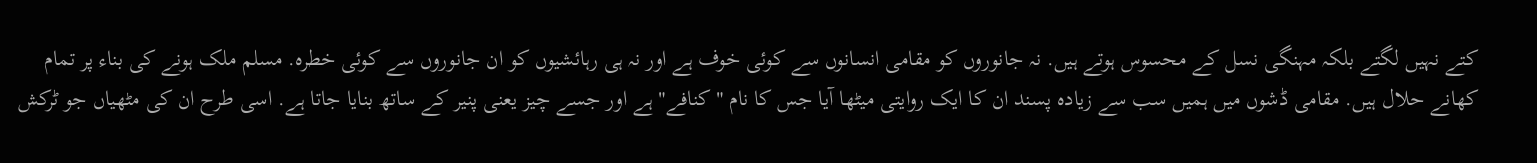کتے نہیں لگتے بلکہ مہنگی نسل کے محسوس ہوتے ہیں. نہ جانوروں کو مقامی انسانوں سے کوئی خوف ہے اور نہ ہی رہائشیوں کو ان جانوروں سے کوئی خطرہ. مسلم ملک ہونے کی بناء پر تمام کھانے حلال ہیں. مقامی ڈشوں میں ہمیں سب سے زیادہ پسند ان کا ایک روایتی میٹھا آیا جس کا نام "کنافے" ہے اور جسے چیز یعنی پنیر کے ساتھ بنایا جاتا ہے. اسی طرح ان کی مٹھیاں جو ٹرکش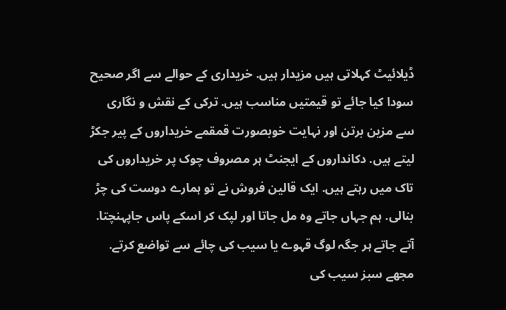ڈیلائیٹ کہلاتی ہیں مزیدار ہیں. خریداری کے حوالے سے اگر صحیح سودا کیا جائے تو قیمتیں مناسب ہیں. ترکی کے نقش و نگاری سے مزین برتن اور نہایت خوبصورت قمقمے خریداروں کے پیر جکڑ لیتے ہیں. دکانداروں کے ایجنٹ ہر مصروف چوک پر خریداروں کی تاک میں رہتے ہیں. ایک قالین فروش نے تو ہمارے دوست کی چڑ بنالی. ہم جہاں جاتے وہ مل جاتا اور لپک کر اسکے پاس جاپہنچتا. آتے جاتے ہر جگہ لوگ قہوے یا سیب کی چائے سے تواضع کرتے. مجھے سبز سیب کی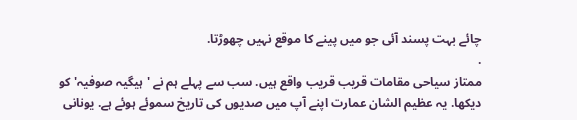چائے بہت پسند آئی جو میں پینے کا موقع نہیں چھوڑتا.
.
ممتاز سیاحی مقامات قریب قریب واقع ہیں. سب سے پہلے ہم نے 'ہیگیہ صوفیہ' کو دیکھا. یہ عظیم الشان عمارت اپنے آپ میں صدیوں کی تاریخ سموئے ہوئے ہے. یونانی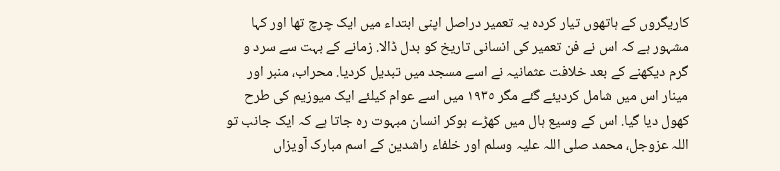کاریگروں کے ہاتھوں تیار کردہ یہ تعمیر دراصل اپنی ابتداء میں ایک چرچ تھا اور کہا مشہور ہے کہ اس نے فن تعمیر کی انسانی تاریخ کو بدل ڈالا. زمانے کے بہت سے سرد و گرم دیکھنے کے بعد خلافت عثمانیہ نے اسے مسجد میں تبدیل کردیا. محراب، منبر اور مینار اس میں شامل کردیئے گئے مگر ١٩٣٥ میں اسے عوام کیلئے ایک میوزیم کی طرح کھول دیا گیا. اس کے وسیع ہال میں کھڑے ہوکر انسان مبہوت رہ جاتا ہے کہ ایک جانب تو اللہ عزوجل، محمد صلی اللہ علیہ وسلم اور خلفاء راشدین کے اسم مبارک آویزاں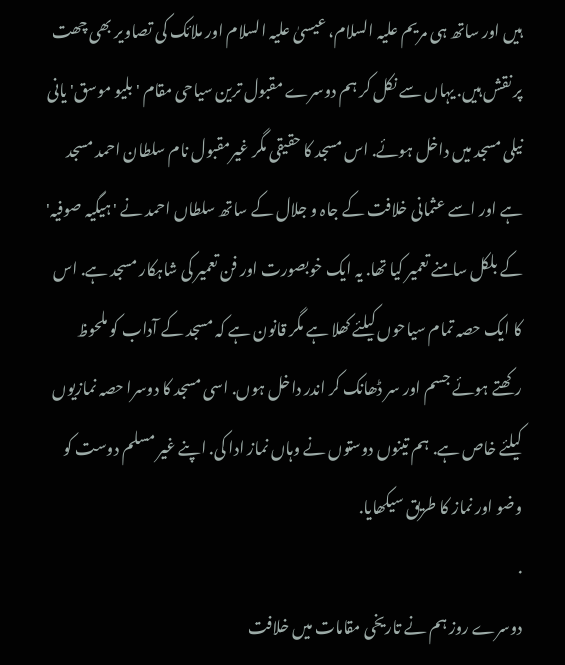ہیں اور ساتھ ہی مریم علیہ السلام، عیسیٰ علیہ السلام اور ملائک کی تصاویر بھی چھت پر نقش ہیں. یہاں سے نکل کر ہم دوسرے مقبول ترین سیاحی مقام 'بلیو موسق' یانی نیلی مسجد میں داخل ہوئے. اس مسجد کا حقیقی مگر غیرمقبول نام سلطان احمد مسجد ہے اور اسے عثمانی خلافت کے جاہ و جلال کے ساتھ سلطاں احمد نے 'ہیگیہ صوفیہ' کے بلکل سامنے تعمیر کیا تھا. یہ ایک خوبصورت اور فن تعمیر کی شاہکار مسجد ہے. اس کا ایک حصہ تمام سیاحوں کیلئے کھلا ہے مگر قانون ہے کہ مسجد کے آداب کو ملحوظ رکھتے ہوئے جسم اور سر ڈھانک کر اندر داخل ہوں. اسی مسجد کا دوسرا حصہ نمازیوں کیلئے خاص ہے. ہم تینوں دوستوں نے وہاں نماز ادا کی. اپنے غیر مسلم دوست کو وضو اور نماز کا طریق سیکھایا.
.
دوسرے روز ہم نے تاریخی مقامات میں خلافت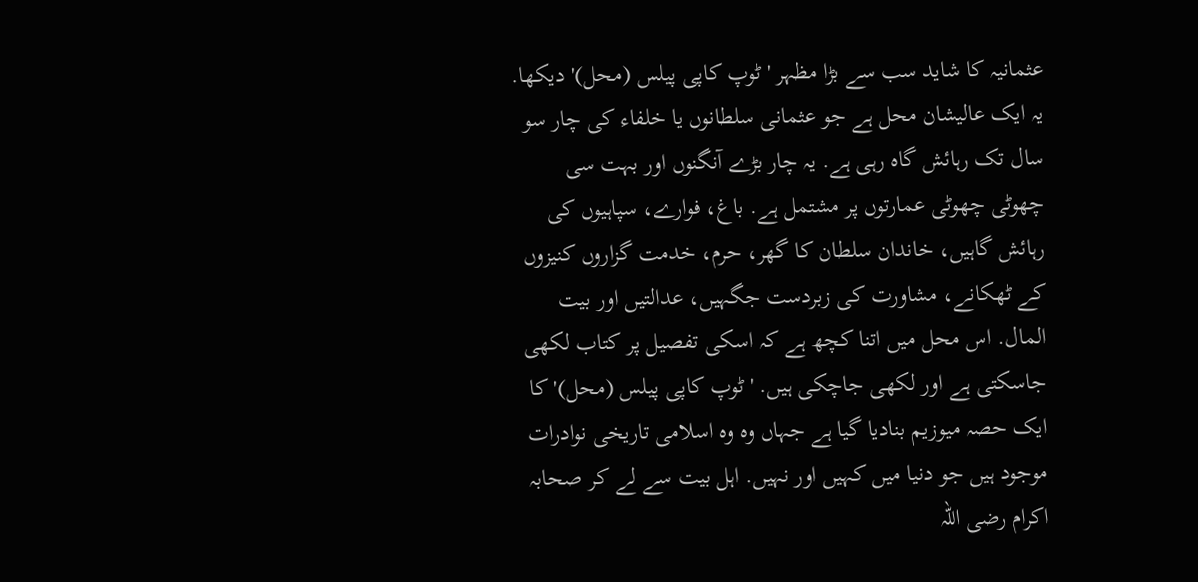عثمانیہ کا شاید سب سے بڑا مظہر 'ٹوپ کاپی پیلس (محل)' دیکھا. یہ ایک عالیشان محل ہے جو عثمانی سلطانوں یا خلفاء کی چار سو سال تک رہائش گاہ رہی ہے. یہ چار بڑے آنگنوں اور بہت سی چھوٹی چھوٹی عمارتوں پر مشتمل ہے. باغ، فوارے، سپاہیوں کی رہائش گاہیں، خاندان سلطان کا گھر، حرم، خدمت گزاروں کنیزوں کے ٹھکانے، مشاورت کی زبردست جگہیں، عدالتیں اور بیت المال. اس محل میں اتنا کچھ ہے کہ اسکی تفصیل پر کتاب لکھی جاسکتی ہے اور لکھی جاچکی ہیں. 'ٹوپ کاپی پیلس (محل)' کا ایک حصہ میوزیم بنادیا گیا ہے جہاں وہ وہ اسلامی تاریخی نوادرات موجود ہیں جو دنیا میں کہیں اور نہیں. اہل بیت سے لے کر صحابہ اکرام رضی اللہ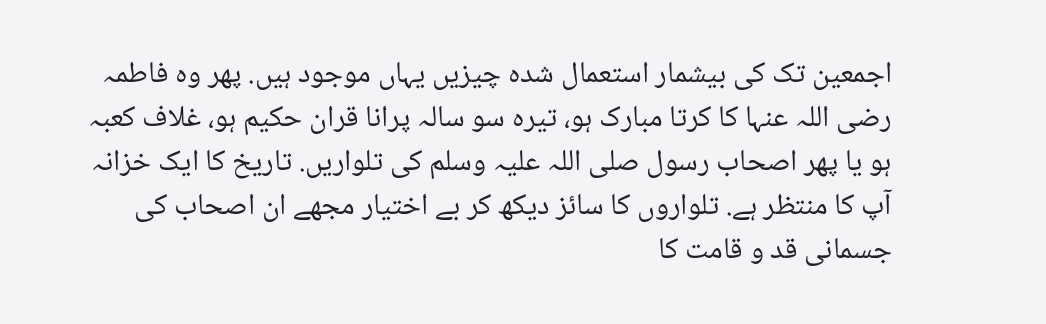اجمعین تک کی بیشمار استعمال شدہ چیزیں یہاں موجود ہیں. پھر وہ فاطمہ رضی اللہ عنہا کا کرتا مبارک ہو، تیرہ سو سالہ پرانا قران حکیم ہو، غلاف کعبہ ہو یا پھر اصحاب رسول صلی اللہ علیہ وسلم کی تلواریں. تاریخ کا ایک خزانہ آپ کا منتظر ہے. تلواروں کا سائز دیکھ کر بے اختیار مجھے ان اصحاب کی جسمانی قد و قامت کا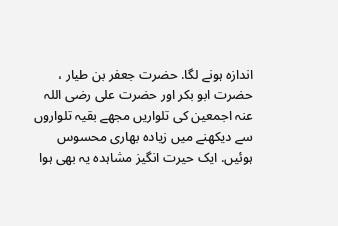اندازہ ہونے لگا. حضرت جعفر بن طیار ، حضرت ابو بکر اور حضرت علی رضی اللہ عنہ اجمعین کی تلواریں مجھے بقیہ تلواروں سے دیکھنے میں زیادہ بھاری محسوس ہوئیں. ایک حیرت انگیز مشاہدہ یہ بھی ہوا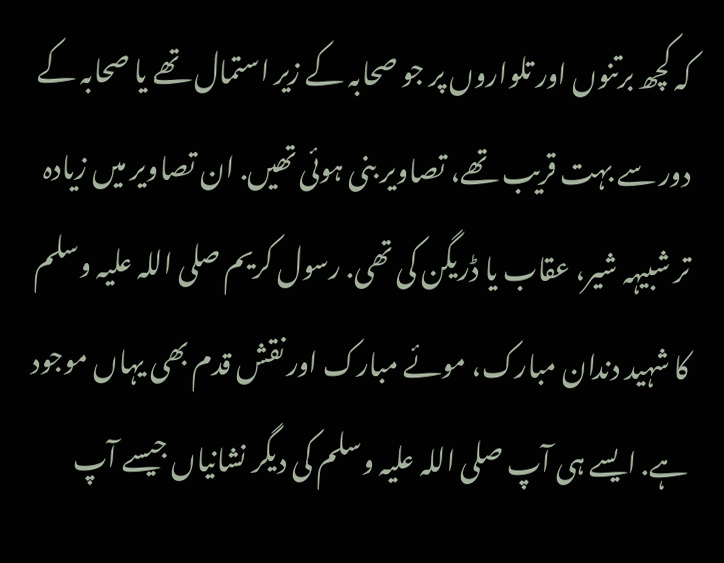کہ کچھ برتنوں اور تلواروں پر جو صحابہ کے زیر استمال تھے یا صحابہ کے دور سے بہت قریب تھے، تصاویر بنی ہوئی تھیں. ان تصاویر میں زیادہ تر شبیہہ شیر، عقاب یا ڈریگن کی تھی. رسول کریم صلی اللہ علیہ وسلم کا شہید دندان مبارک، موئے مبارک اور نقش قدم بھی یہاں موجود ہے. ایسے ہی آپ صلی اللہ علیہ وسلم کی دیگر نشانیاں جیسے آپ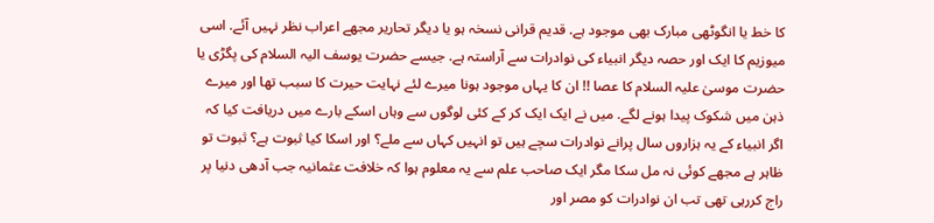کا خط یا انگوٹھی مبارک بھی موجود ہے. قدیم قرانی نسخہ ہو یا دیگر تحاریر مجھے اعراب نظر نہیں آئے. اسی میوزیم کا ایک اور حصہ دیگر انبیاء کی نوادرات سے آراستہ ہے. جیسے حضرت یوسف الیہ السلام کی پگڑی یا حضرت موسیٰ علیہ السلام کا عصا !! ان کا یہاں موجود ہونا میرے لئے نہایت حیرت کا سبب تھا اور میرے ذہن میں شکوک پیدا ہونے لگے. میں نے ایک ایک کر کے کئی لوگوں سے وہاں اسکے بارے میں دریافت کیا کہ اگر انبیاء کے یہ ہزاروں سال پرانے نوادرات سچے ہیں تو انہیں کہاں سے ملے؟ اور اسکا کیا ثبوت ہے؟ ثبوت تو ظاہر ہے مجھے کوئی نہ مل سکا مگر ایک صاحب علم سے یہ معلوم ہوا کہ خلافت عثمانیہ جب آدھی دنیا پر راج کررہی تھی تب ان نوادرات کو مصر اور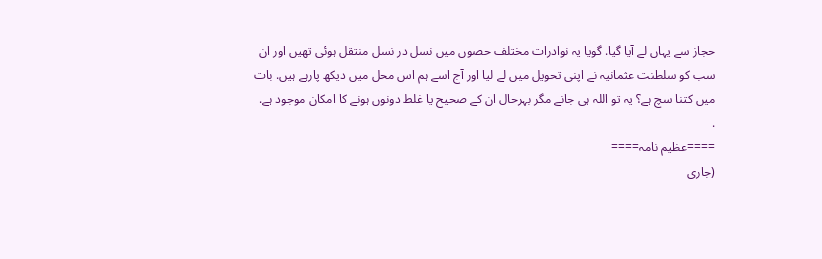حجاز سے یہاں لے آیا گیا. گویا یہ نوادرات مختلف حصوں میں نسل در نسل منتقل ہوئی تھیں اور ان سب کو سلطنت عثمانیہ نے اپنی تحویل میں لے لیا اور آج اسے ہم اس محل میں دیکھ پارہے ہیں. بات میں کتنا سچ ہے؟ یہ تو اللہ ہی جانے مگر بہرحال ان کے صحیح یا غلط دونوں ہونے کا امکان موجود ہے.
.
====عظیم نامہ====
(جاری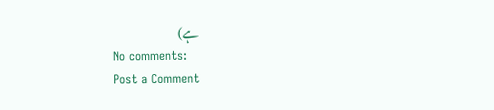ہے)
No comments:
Post a Comment